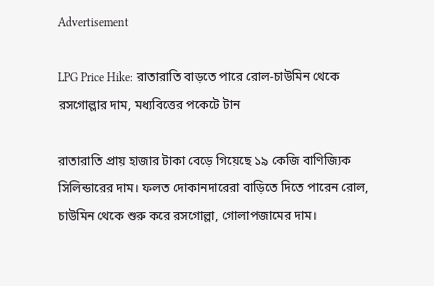Advertisement

LPG Price Hike: রাতারাতি বাড়তে পারে রোল-চাউমিন থেকে রসগোল্লার দাম, মধ্যবিত্তের পকেটে টান

রাতারাতি প্রায় হাজার টাকা বেড়ে গিয়েছে ১৯ কেজি বাণিজ্যিক সিলিন্ডারের দাম। ফলত দোকানদারেরা বাড়িতে দিতে পারেন রোল, চাউমিন থেকে শুরু করে রসগোল্লা, গোলাপজামের দাম।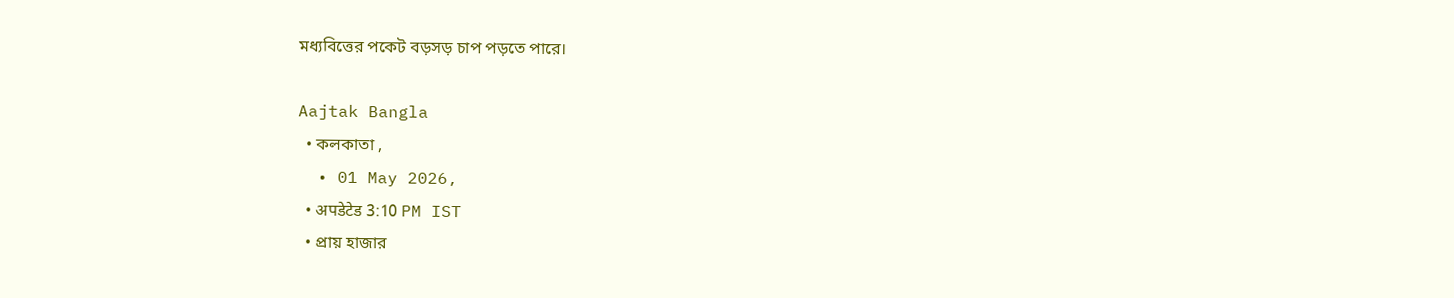মধ্যবিত্তের পকেট বড়সড় চাপ পড়তে পারে।

Aajtak Bangla
  • কলকাতা ,
  • 01 May 2026,
  • अपडेटेड 3:10 PM IST
  • প্রায় হাজার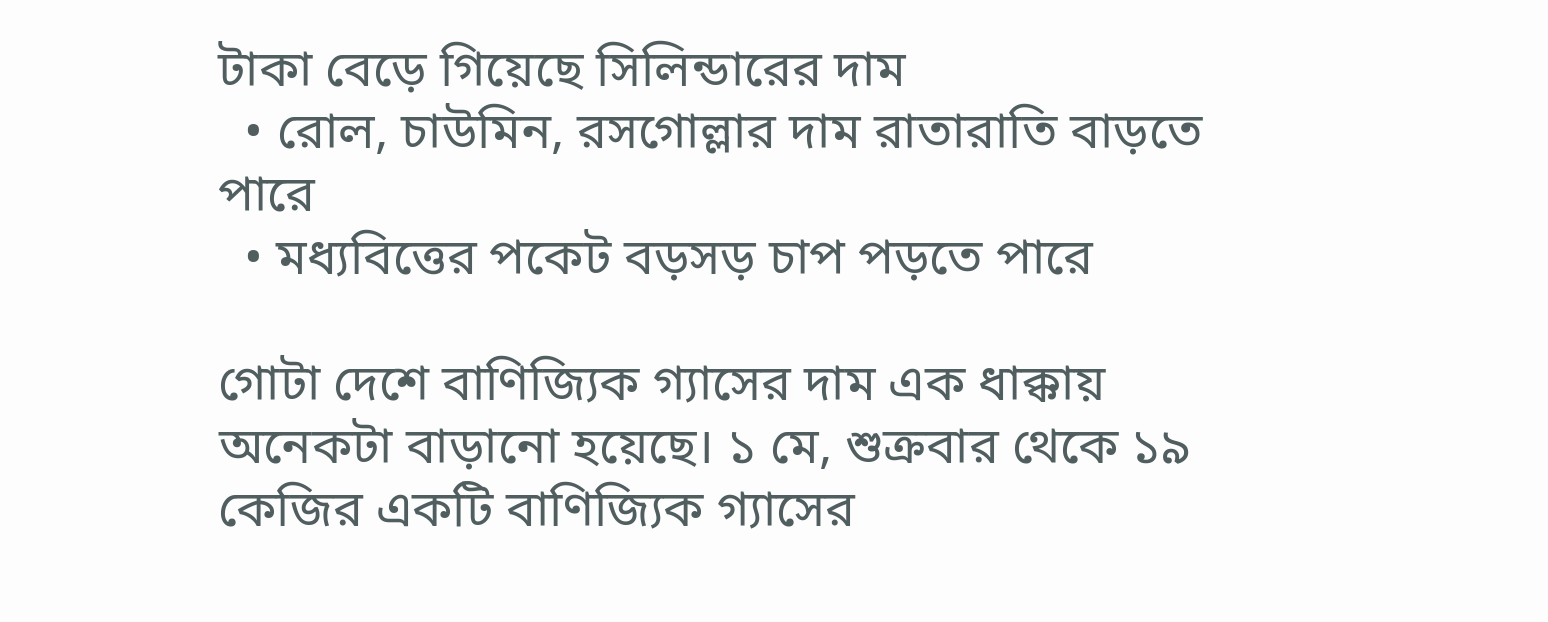টাকা বেড়ে গিয়েছে সিলিন্ডারের দাম
  • রোল, চাউমিন, রসগোল্লার দাম রাতারাতি বাড়তে পারে
  • মধ্যবিত্তের পকেট বড়সড় চাপ পড়তে পারে

গোটা দেশে বাণিজ্যিক গ্যাসের দাম এক ধাক্কায় অনেকটা বাড়ানো হয়েছে। ১ মে, শুক্রবার থেকে ১৯ কেজির একটি বাণিজ্যিক গ্যাসের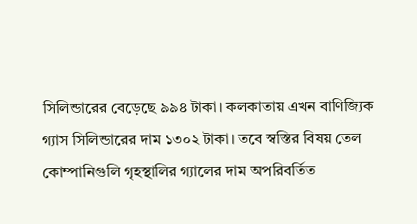সিলিন্ডারের বেড়েছে ৯৯৪ টাকা। কলকাতায় এখন বাণিজ্যিক গ্যাস সিলিন্ডারের দাম ১৩০২ টাকা। তবে স্বস্তির বিষয় তেল কোম্পানিগুলি গৃহস্থালির গ্যালের দাম অপরিবর্তিত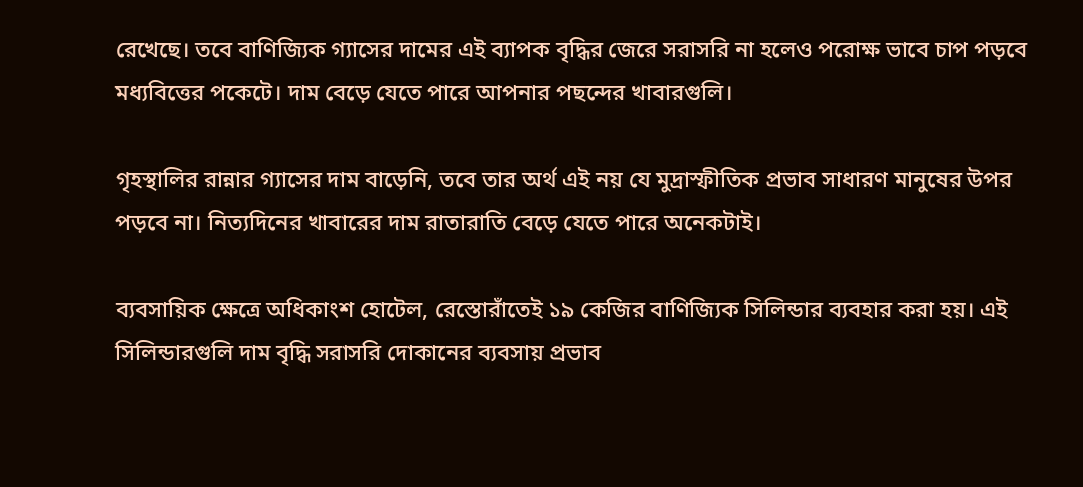রেখেছে। তবে বাণিজ্যিক গ্যাসের দামের এই ব্যাপক বৃদ্ধির জেরে সরাসরি না হলেও পরোক্ষ ভাবে চাপ পড়বে মধ্যবিত্তের পকেটে। দাম বেড়ে যেতে পারে আপনার পছন্দের খাবারগুলি।

গৃহস্থালির রান্নার গ্যাসের দাম বাড়েনি, তবে তার অর্থ এই নয় যে মুদ্রাস্ফীতিক প্রভাব সাধারণ মানুষের উপর পড়বে না। নিত্যদিনের খাবারের দাম রাতারাতি বেড়ে যেতে পারে অনেকটাই।

ব্যবসায়িক ক্ষেত্রে অধিকাংশ হোটেল, রেস্তোরাঁতেই ১৯ কেজির বাণিজ্যিক সিলিন্ডার ব্যবহার করা হয়। এই সিলিন্ডারগুলি দাম বৃদ্ধি সরাসরি দোকানের ব্যবসায় প্রভাব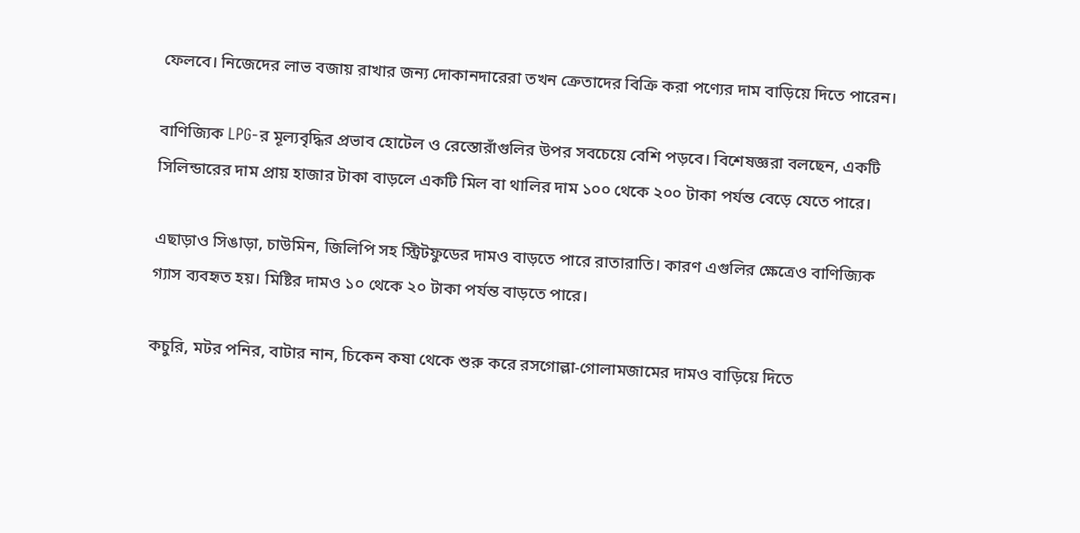ফেলবে। নিজেদের লাভ বজায় রাখার জন্য দোকানদারেরা তখন ক্রেতাদের বিক্রি করা পণ্যের দাম বাড়িয়ে দিতে পারেন।

বাণিজ্যিক LPG-র মূল্যবৃদ্ধির প্রভাব হোটেল ও রেস্তোরাঁগুলির উপর সবচেয়ে বেশি পড়বে। বিশেষজ্ঞরা বলছেন, একটি সিলিন্ডারের দাম প্রায় হাজার টাকা বাড়লে একটি মিল বা থালির দাম ১০০ থেকে ২০০ টাকা পর্যন্ত বেড়ে যেতে পারে।

এছাড়াও সিঙাড়া, চাউমিন, জিলিপি সহ স্ট্রিটফুডের দামও বাড়তে পারে রাতারাতি। কারণ এগুলির ক্ষেত্রেও বাণিজ্যিক গ্যাস ব্যবহৃত হয়। মিষ্টির দামও ১০ থেকে ২০ টাকা পর্যন্ত বাড়তে পারে।

কচুরি, মটর পনির, বাটার নান, চিকেন কষা থেকে শুরু করে রসগোল্লা-গোলামজামের দামও বাড়িয়ে দিতে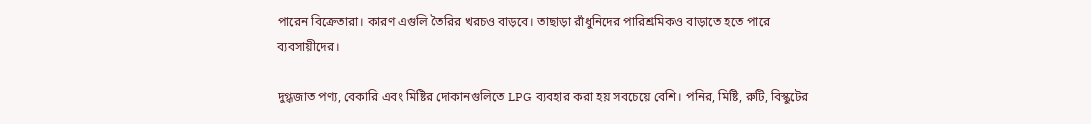পারেন বিক্রেতারা। কারণ এগুলি তৈরির খরচও বাড়বে। তাছাড়া রাঁধুনিদের পারিশ্রমিকও বাড়াতে হতে পারে ব্যবসায়ীদের।

দুগ্ধজাত পণ্য, বেকারি এবং মিষ্টির দোকানগুলিতে LPG ব্যবহার করা হয় সবচেয়ে বেশি। পনির, মিষ্টি, রুটি, বিস্কুটের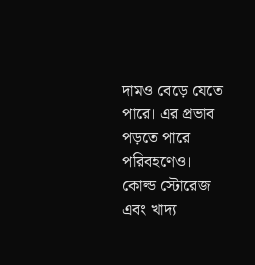দামও বেড়ে যেতে পারে। এর প্রভাব পড়তে পারে পরিবহণেও। কোল্ড স্টোরেজ এবং খাদ্য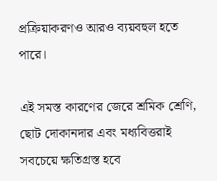প্রক্রিয়াকরণও আরও ব্যয়বহুল হতে পারে।

এই সমস্ত কারণের জেরে শ্রমিক শ্রেণি, ছোট দোকানদার এবং মধ্যবিত্তরাই সবচেয়ে ক্ষতিগ্রস্ত হবে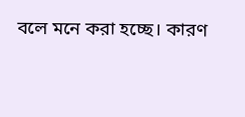বলে মনে করা হচ্ছে। কারণ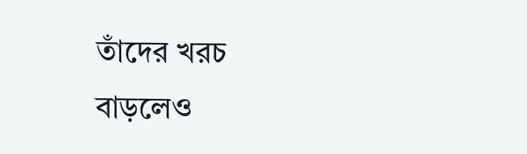তাঁদের খরচ বাড়লেও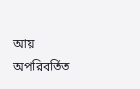আয় অপরিবর্তিত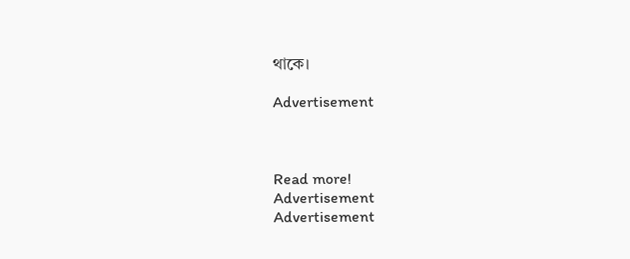থাকে।

Advertisement



Read more!
Advertisement
Advertisement